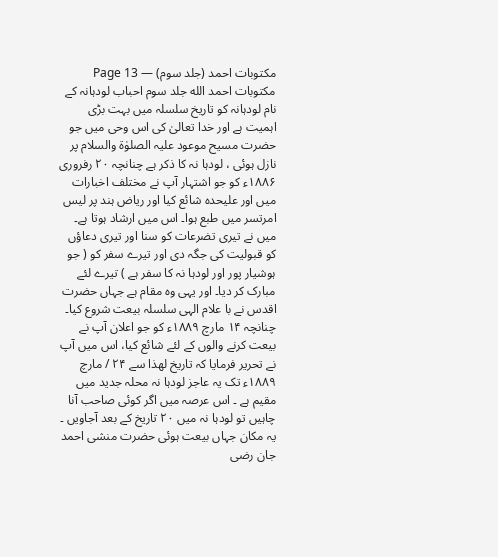مکتوبات احمد (جلد سوم) — Page 13
مکتوبات احمد الله جلد سوم احباب لودہانہ کے نام لودہانہ کو تاریخ سلسلہ میں بہت بڑی اہمیت ہے اور خدا تعالیٰ کی اس وحی میں جو حضرت مسیح موعود علیہ الصلوٰۃ والسلام پر نازل ہوئی ، لودہا نہ کا ذکر ہے چنانچہ ۲۰ رفروری ۱۸۸۶ء کو جو اشتہار آپ نے مختلف اخبارات میں اور علیحدہ شائع کیا اور ریاض ہند پر لیس امرتسر میں طبع ہوا۔ اس میں ارشاد ہوتا ہے۔ میں نے تیری تضرعات کو سنا اور تیری دعاؤں کو قبولیت کی جگہ دی اور تیرے سفر کو ( جو ہوشیار پور اور لودہا نہ کا سفر ہے ) تیرے لئے مبارک کر دیا۔ اور یہی وہ مقام ہے جہاں حضرت اقدس نے با علام الہی سلسلہ بیعت شروع کیا۔ چنانچہ ۱۴ مارچ ۱۸۸۹ء کو جو اعلان آپ نے بیعت کرنے والوں کے لئے شائع کیا، اس میں آپ نے تحریر فرمایا کہ تاریخ لهذا سے ۲۴ / مارچ ۱۸۸۹ء تک یہ عاجز لودہا نہ محلہ جدید میں مقیم ہے ۔ اس عرصہ میں اگر کوئی صاحب آنا چاہیں تو لودہا نہ میں ۲۰ تاریخ کے بعد آجاویں ۔ یہ مکان جہاں بیعت ہوئی حضرت منشی احمد جان رضی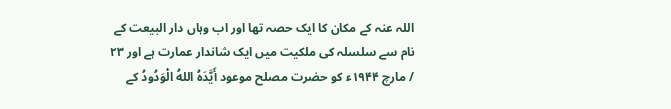اللہ عنہ کے مکان کا ایک حصہ تھا اور اب وہاں دار البیعت کے نام سے سلسلہ کی ملکیت میں ایک شاندار عمارت ہے اور ۲۳ / مارچ ۱۹۴۴ء کو حضرت مصلح موعود أَيَّدَهُ اللهُ الْوَدُودُ کے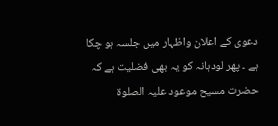دعوی کے اعلان واظہار میں جلسہ ہو چکا ہے ۔ پھر لودہانہ کو یہ بھی فضلیت ہے کہ حضرت مسیح موعود علیہ الصلوۃ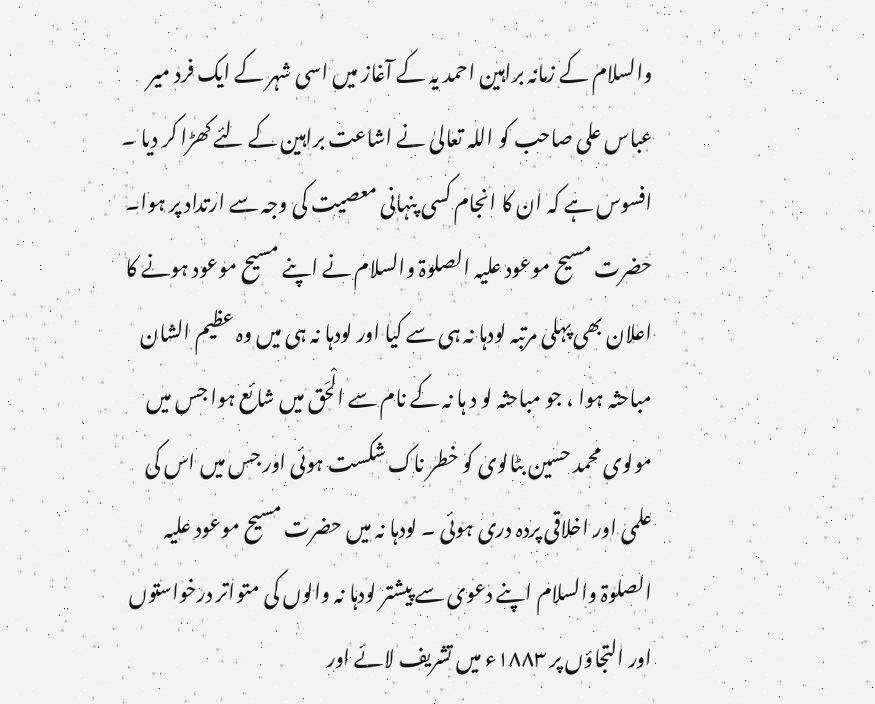والسلام کے زمانہ براہین احمد یہ کے آغاز میں اسی شہر کے ایک فرد میر عباس علی صاحب کو اللہ تعالیٰ نے اشاعت براہین کے لئے کھڑا کر دیا ۔ افسوس ہے کہ ان کا انجام کسی پنہانی معصیت کی وجہ سے ارتداد پر ہوا۔ حضرت مسیح موعود علیہ الصلوۃ والسلام نے اپنے مسیح موعود ہونے کا اعلان بھی پہلی مرتبہ لودہا نہ ہی سے کیا اور لودہا نہ ہی میں وہ عظیم الشان مباحثہ ہوا ، جو مباحثہ لو د ہا نہ کے نام سے الْحَق میں شائع ہوا جس میں مولوی محمد حسین بٹالوی کو خطر ناک شکست ہوئی اور جس میں اس کی علمی اور اخلاقی پردہ دری ہوئی ۔ لودہا نہ میں حضرت مسیح موعود علیہ الصلوۃ والسلام اپنے دعوی سے پیشتر لودہا نہ والوں کی متواتر درخواستوں اور التجاؤں پر ۱۸۸۳ء میں تشریف لائے اور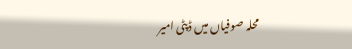محلہ صوفیاں میں ڈپٹی امیر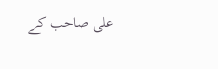علی صاحب کے